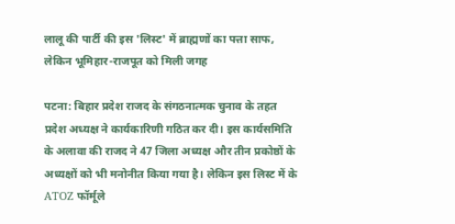लालू की पार्टी की इस 'लिस्ट' में ब्राह्मणों का पत्ता साफ, लेकिन भूमिहार-राजपूत को मिली जगह

पटना: बिहार प्रदेश राजद के संगठनात्मक चुनाव के तहत प्रदेश अध्यक्ष ने कार्यकारिणी गठित कर दी। इस कार्यसमिति के अलावा की राजद ने 47 जिला अध्यक्ष और तीन प्रकोष्ठों के अध्यक्षों को भी मनोनीत किया गया है। लेकिन इस लिस्ट में के ATOZ फॉर्मूले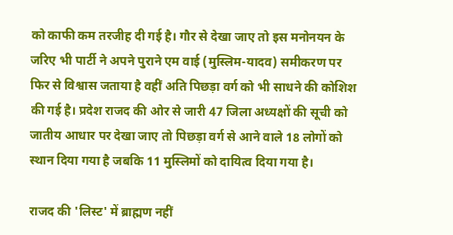को काफी कम तरजीह दी गई है। गौर से देखा जाए तो इस मनोनयन के जरिए भी पार्टी ने अपने पुराने एम वाई (मुस्लिम-यादव) समीकरण पर फिर से विश्वास जताया है वहीं अति पिछड़ा वर्ग को भी साधने की कोशिश की गई है। प्रदेश राजद की ओर से जारी 47 जिला अध्यक्षों की सूची को जातीय आधार पर देखा जाए तो पिछड़ा वर्ग से आने वाले 18 लोगों को स्थान दिया गया है जबकि 11 मुस्लिमों को दायित्व दिया गया है।

राजद की 'लिस्ट' में ब्राह्मण नहीं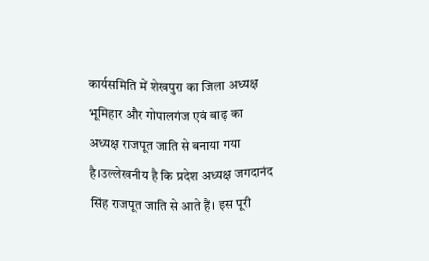कार्यसमिति में शेखपुरा का जिला अध्यक्ष भूमिहार और गोपालगंज एवं बाढ़ का अध्यक्ष राजपूत जाति से बनाया गया है।उल्लेखनीय है कि प्रदेश अध्यक्ष जगदानंद सिंह राजपूत जाति से आते हैं। इस पूरी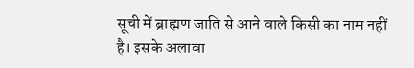सूची में ब्राह्मण जाति से आने वाले किसी का नाम नहीं है। इसके अलावा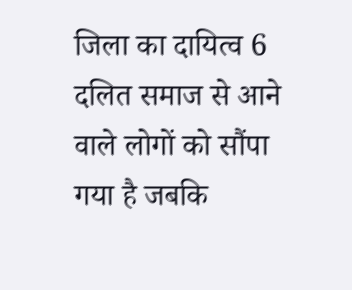जिला का दायित्व 6 दलित समाज से आने वाले लोगों को सौंपा गया है जबकि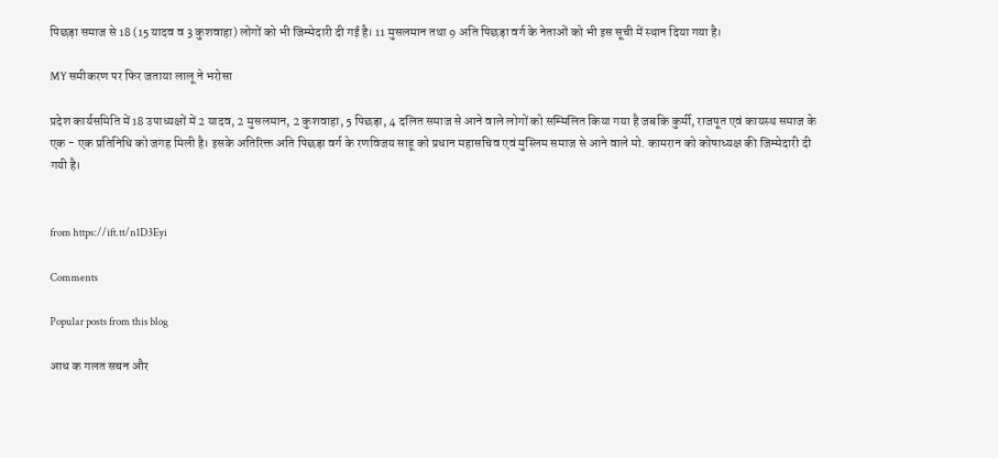पिछड़ा समाज से 18 (15 यादव व 3 कुशवाहा) लोगों को भी जिम्मेदारी दी गई है। 11 मुसलमान तथा 9 अति पिछड़ा वर्ग के नेताओं को भी इस सूची में स्थान दिया गया है।

MY समीकरण पर फिर जताया लालू ने भरोसा

प्रदेश कार्यसमिति में 18 उपाध्यक्षों में 2 यादव, 2 मुसलमान, 2 कुशवाहा, 5 पिछड़ा, 4 दलित समाज से आने वाले लोगों को सम्मिलित किया गया है जबकि कुर्मी, राजपूत एवं कायस्थ समाज के एक - एक प्रतिनिधि को जगह मिली है। इसके अतिरिक्त अति पिछड़ा वर्ग के रणविजय साहू को प्रधान महासचिव एवं मुस्लिम समाज से आने वाले मो. कामरान को कोषाध्यक्ष की जिम्मेदारी दी गयी है।


from https://ift.tt/n1D3Eyi

Comments

Popular posts from this blog

आध क गलत सचन और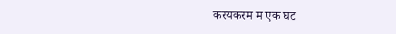करयकरम म एक घट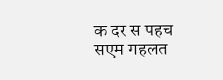क दर स पहच सएम गहलत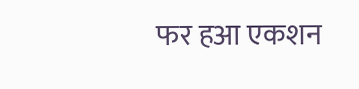फर हआ एकशन